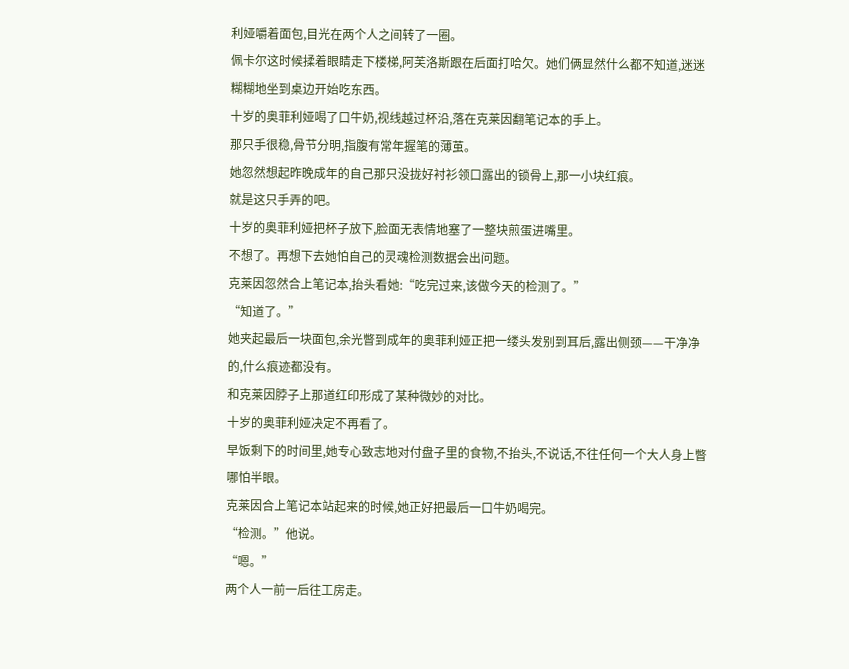利娅嚼着面包,目光在两个人之间转了一圈。
佩卡尔这时候揉着眼睛走下楼梯,阿芙洛斯跟在后面打哈欠。她们俩显然什么都不知道,迷迷糊糊地坐到桌边开始吃东西。
十岁的奥菲利娅喝了口牛奶,视线越过杯沿,落在克莱因翻笔记本的手上。
那只手很稳,骨节分明,指腹有常年握笔的薄茧。
她忽然想起昨晚成年的自己那只没拢好衬衫领口露出的锁骨上,那一小块红痕。
就是这只手弄的吧。
十岁的奥菲利娅把杯子放下,脸面无表情地塞了一整块煎蛋进嘴里。
不想了。再想下去她怕自己的灵魂检测数据会出问题。
克莱因忽然合上笔记本,抬头看她:“吃完过来,该做今天的检测了。”
“知道了。”
她夹起最后一块面包,余光瞥到成年的奥菲利娅正把一缕头发别到耳后,露出侧颈——干净净的,什么痕迹都没有。
和克莱因脖子上那道红印形成了某种微妙的对比。
十岁的奥菲利娅决定不再看了。
早饭剩下的时间里,她专心致志地对付盘子里的食物,不抬头,不说话,不往任何一个大人身上瞥哪怕半眼。
克莱因合上笔记本站起来的时候,她正好把最后一口牛奶喝完。
“检测。”他说。
“嗯。”
两个人一前一后往工房走。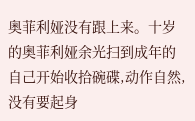奥菲利娅没有跟上来。十岁的奥菲利娅余光扫到成年的自己开始收拾碗碟,动作自然,没有要起身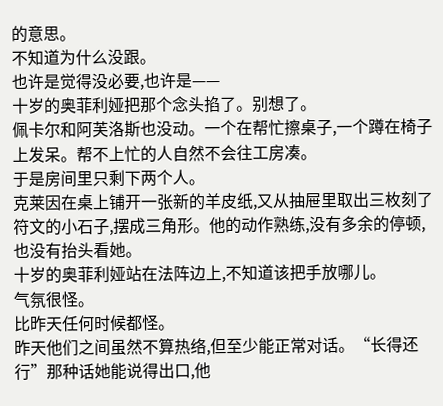的意思。
不知道为什么没跟。
也许是觉得没必要,也许是——
十岁的奥菲利娅把那个念头掐了。别想了。
佩卡尔和阿芙洛斯也没动。一个在帮忙擦桌子,一个蹲在椅子上发呆。帮不上忙的人自然不会往工房凑。
于是房间里只剩下两个人。
克莱因在桌上铺开一张新的羊皮纸,又从抽屉里取出三枚刻了符文的小石子,摆成三角形。他的动作熟练,没有多余的停顿,也没有抬头看她。
十岁的奥菲利娅站在法阵边上,不知道该把手放哪儿。
气氛很怪。
比昨天任何时候都怪。
昨天他们之间虽然不算热络,但至少能正常对话。“长得还行”那种话她能说得出口,他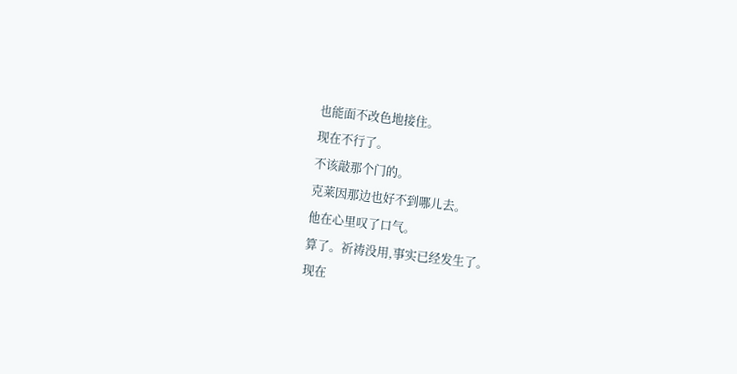也能面不改色地接住。
现在不行了。
不该敲那个门的。
克莱因那边也好不到哪儿去。
他在心里叹了口气。
算了。祈祷没用,事实已经发生了。
现在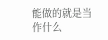能做的就是当作什么